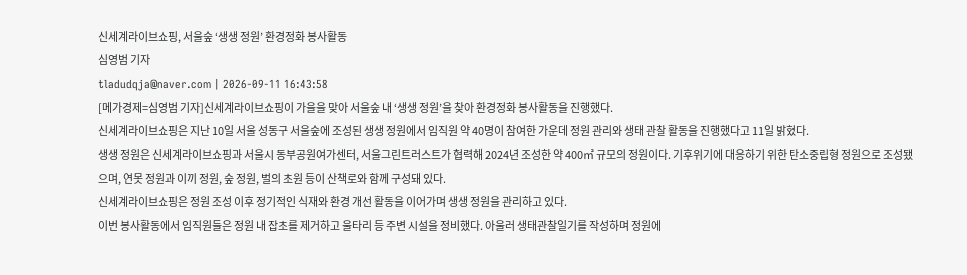신세계라이브쇼핑, 서울숲 ‘생생 정원’ 환경정화 봉사활동
심영범 기자
tladudqja@naver.com | 2026-09-11 16:43:58
[메가경제=심영범 기자]신세계라이브쇼핑이 가을을 맞아 서울숲 내 ‘생생 정원’을 찾아 환경정화 봉사활동을 진행했다.
신세계라이브쇼핑은 지난 10일 서울 성동구 서울숲에 조성된 생생 정원에서 임직원 약 40명이 참여한 가운데 정원 관리와 생태 관찰 활동을 진행했다고 11일 밝혔다.
생생 정원은 신세계라이브쇼핑과 서울시 동부공원여가센터, 서울그린트러스트가 협력해 2024년 조성한 약 400㎡ 규모의 정원이다. 기후위기에 대응하기 위한 탄소중립형 정원으로 조성됐으며, 연못 정원과 이끼 정원, 숲 정원, 벌의 초원 등이 산책로와 함께 구성돼 있다.
신세계라이브쇼핑은 정원 조성 이후 정기적인 식재와 환경 개선 활동을 이어가며 생생 정원을 관리하고 있다.
이번 봉사활동에서 임직원들은 정원 내 잡초를 제거하고 울타리 등 주변 시설을 정비했다. 아울러 생태관찰일기를 작성하며 정원에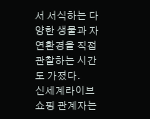서 서식하는 다양한 생물과 자연환경을 직접 관찰하는 시간도 가졌다.
신세계라이브쇼핑 관계자는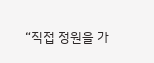“직접 정원을 가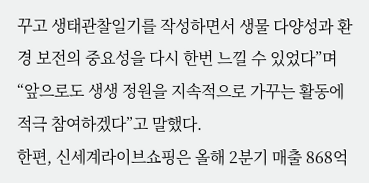꾸고 생태관찰일기를 작성하면서 생물 다양성과 환경 보전의 중요성을 다시 한번 느낄 수 있었다”며 “앞으로도 생생 정원을 지속적으로 가꾸는 활동에 적극 참여하겠다”고 말했다.
한편, 신세계라이브쇼핑은 올해 2분기 매출 868억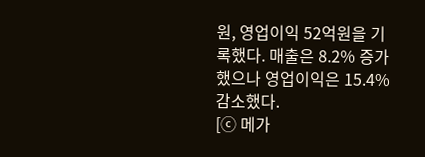원, 영업이익 52억원을 기록했다. 매출은 8.2% 증가했으나 영업이익은 15.4% 감소했다.
[ⓒ 메가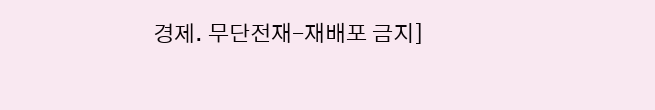경제. 무단전재-재배포 금지]